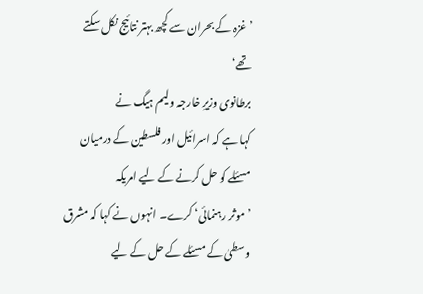’غزہ کے بحران سے کچھ بہتر نتائیج نکل سکتے تھے‘
برطانوی وزیرِ خارجہ ولیم ہیگ نے
کہا ہے کہ اسرائیل اور فلسطین کے درمیان مسئلے کو حل کرنے کے لیے امریکہ
’موثر رہنمائی‘ کرے۔ انہوں نے کہا کہ مشرق وسطیٰ کے مسئلے کے حل کے لیے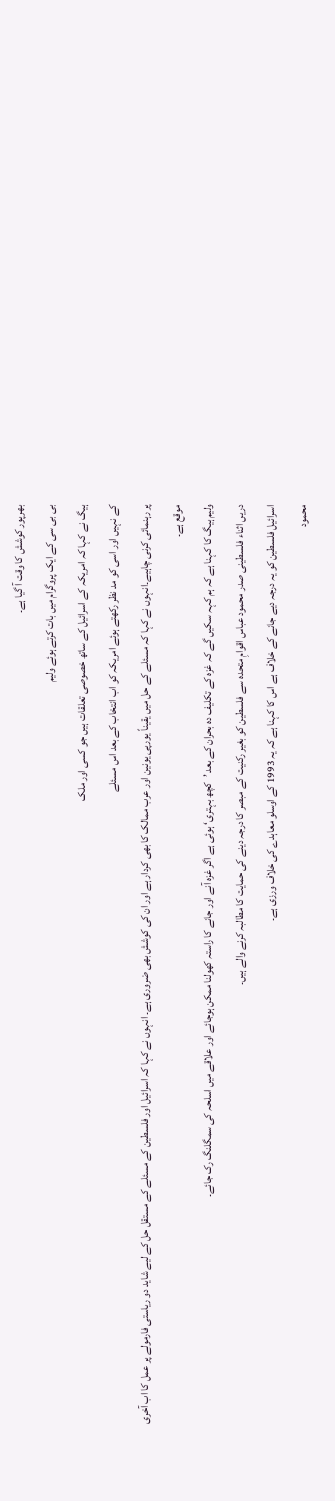بھرپور کوشش کا وقت آ گیا ہے۔
بی بی سی کے ایک پروگرام میں بات کرتے ہوئے ولیم
ہیگ نے کہا کہ امریکہ کے اسرائیل کے ساتھ خصوصی تعلقات ہیں جو کسی اور ملک
کے نہیں اور اسی کو مد نظر رکھتے ہوئے امریکہ کو اب انتخاب کے بعد اس مسئلے
پر رہنمائی کرنی چاہیے۔انہوں نے کہا کہ مسئلے کے حل میں یقیناً یورپی یونین اور عرب ممالک کا بھی کردار ہے اور ان کی کوشش بھی ضروری ہے۔ انہوں نے کہا کہ اسرائیل اور فلسطین کے مسئلے کے مستقل حل کے لیے شاید دو ریاستی فارمولے پر عمل کا اب آخری موقع ہے۔
ولیم ہیگ کا کہنا ہے کہ ہم کہہ سکیں گے کہ غزہ کے تکلیف دہ بحران کے بعد ’کچھ بہتری‘ ہوئی ہے اگر غزہ آنے اور جانے کا راستہ کھولنا ممکن ہوجائے اور علاقے میں اسلحہ کی سمگلنگ رک جائے۔
دریں اثناء فلسطینی صدر محمود عباس اقوامِ متحدہ سے فلسطین کو بغیر رکنیت کے مبصر کا درجہ دینے کی حمایت کا مطالبہ کرنے والے ہیں۔
اسرائیل فلسطین کو یہ درجہ دیے جانے کے خلاف ہے اس کا کہنا ہے کہ یہ 1993 کے اوسلو معاہدے کی خلاف ورزی ہے۔
محمود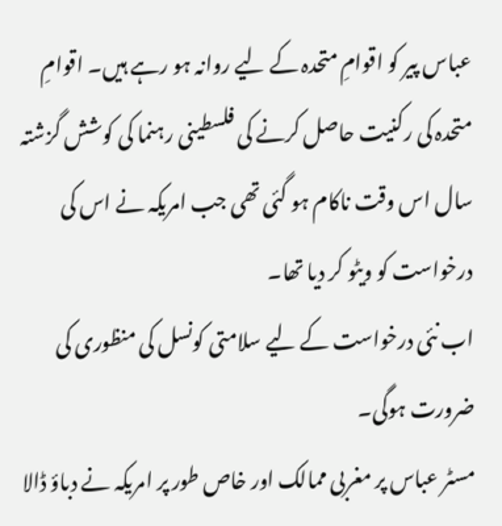عباس پیر کو اقوامِ متحدہ کے لیے روانہ ہو رہے ہیں۔ اقوامِ متحدہ کی رکنیت حاصل کرنے کی فلسطینی رہنما کی کوشش گزشتہ سال اس وقت ناکام ہو گئی تھی جب امریکہ نے اس کی درخواست کو ویٹو کر دیا تھا۔
اب نئی درخواست کے لیے سلامتی کونسل کی منظوری کی ضرورت ہوگی۔
مسٹر عباس پر مغربی ممالک اور خاص طور پر امریکہ نے دباؤ ڈالا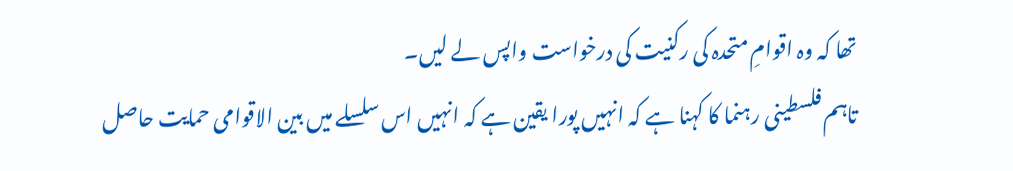تھا کہ وہ اقوامِ متحدہ کی رکنیت کی درخواست واپس لے لیں۔
تاہم فلسطینی رہنما کا کہنا ہے کہ انہیں پورا یقین ہے کہ انہیں اس سلسلے میں بین الاقوامی حمایت حاصل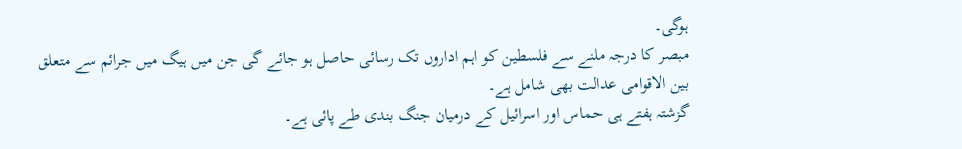ہوگی۔
مبصر کا درجہ ملنے سے فلسطین کو اہم اداروں تک رسائی حاصل ہو جائے گی جن میں ہیگ میں جرائم سے متعلق بین الاقوامی عدالت بھی شامل ہے۔
گزشتہ ہفتے ہی حماس اور اسرائیل کے درمیان جنگ بندی طے پائی ہے۔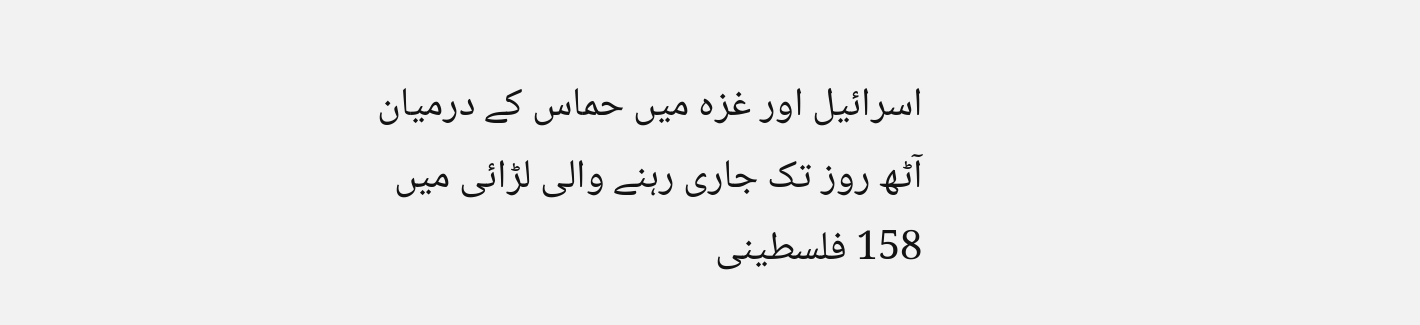اسرائیل اور غزہ میں حماس کے درمیان آٹھ روز تک جاری رہنے والی لڑائی میں 158 فلسطینی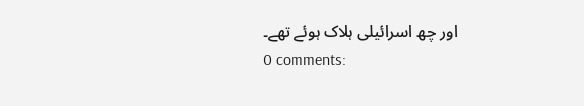اور چھ اسرائیلی ہلاک ہوئے تھے۔
0 comments: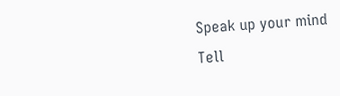Speak up your mind
Tell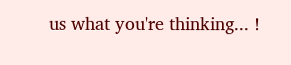us what you're thinking... !